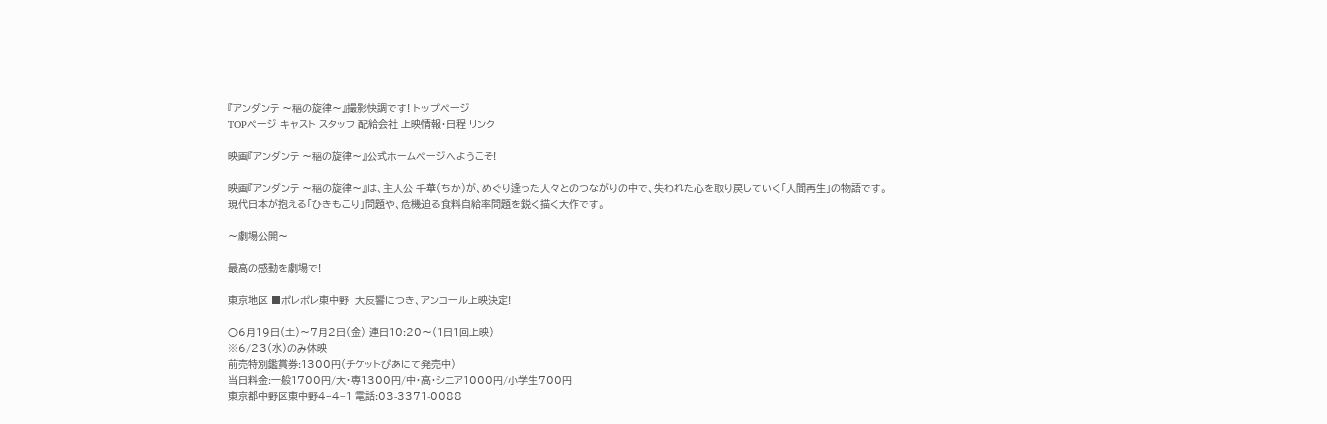『アンダンテ 〜稲の旋律〜』撮影快調です! トップページ
TOPページ キャスト スタッフ 配給会社 上映情報・日程 リンク

映画『アンダンテ 〜稲の旋律〜』公式ホームページへようこそ!

映画『アンダンテ 〜稲の旋律〜』は、主人公 千華(ちか)が、めぐり逢った人々とのつながりの中で、失われた心を取り戻していく「人間再生」の物語です。
現代日本が抱える「ひきもこり」問題や、危機迫る食料自給率問題を鋭く描く大作です。

〜劇場公開〜

最高の感動を劇場で!

東京地区 ■ポレポレ東中野  大反響につき、アンコール上映決定!

○6月19日(土)〜7月2日(金) 連日10:20〜(1日1回上映)
※6/23(水)のみ休映
前売特別鑑賞券:1300円(チケットぴあにて発売中)
当日料金:一般1700円/大・専1300円/中・高・シニア1000円/小学生700円
東京都中野区東中野4−4−1 電話:03-3371-0088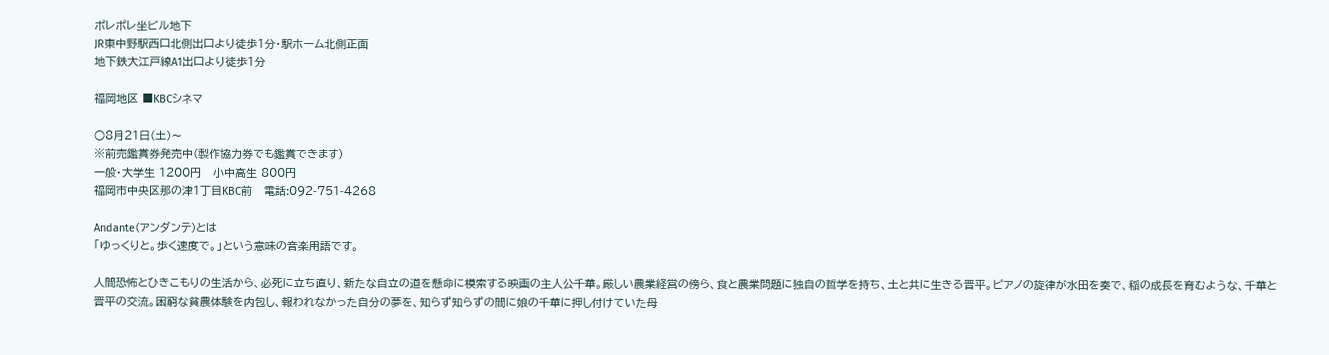ポレポレ坐ビル地下
JR東中野駅西口北側出口より徒歩1分・駅ホーム北側正面
地下鉄大江戸線A1出口より徒歩1分

福岡地区 ■KBCシネマ

○8月21日(土)〜
※前売鑑賞券発売中(製作協力券でも鑑賞できます)
一般・大学生 1200円   小中高生 800円
福岡市中央区那の津1丁目KBC前   電話:092-751-4268

Andante(アンダンテ)とは
「ゆっくりと。歩く速度で。」という意味の音楽用語です。

人間恐怖とひきこもりの生活から、必死に立ち直り、新たな自立の道を懸命に模索する映画の主人公千華。厳しい農業経営の傍ら、食と農業問題に独自の哲学を持ち、土と共に生きる晋平。ピアノの旋律が水田を奏で、稲の成長を育むような、千華と晋平の交流。困窮な貧農体験を内包し、報われなかった自分の夢を、知らず知らずの間に娘の千華に押し付けていた母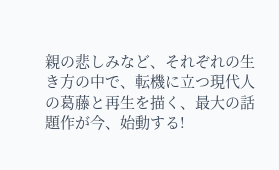親の悲しみなど、それぞれの生き方の中で、転機に立つ現代人の葛藤と再生を描く、最大の話題作が今、始動する!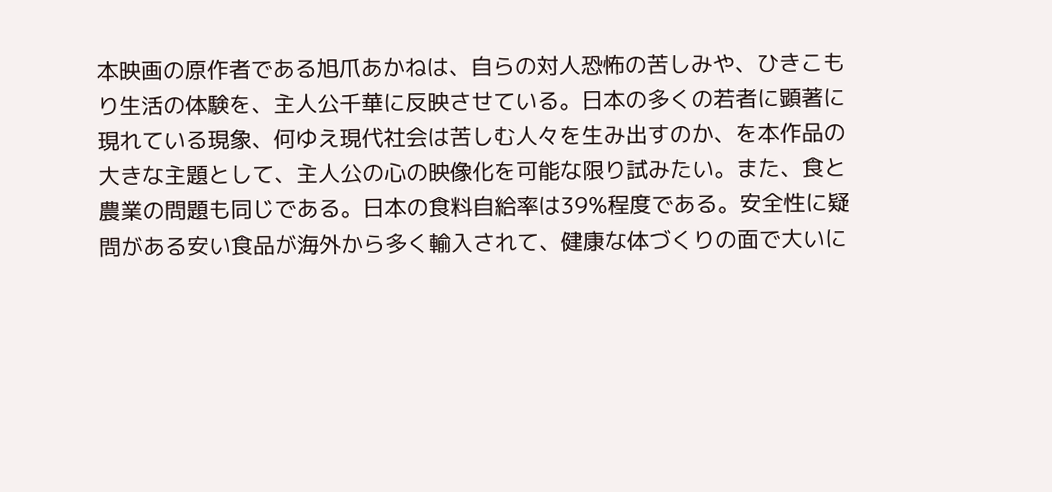本映画の原作者である旭爪あかねは、自らの対人恐怖の苦しみや、ひきこもり生活の体験を、主人公千華に反映させている。日本の多くの若者に顕著に現れている現象、何ゆえ現代社会は苦しむ人々を生み出すのか、を本作品の大きな主題として、主人公の心の映像化を可能な限り試みたい。また、食と農業の問題も同じである。日本の食料自給率は39%程度である。安全性に疑問がある安い食品が海外から多く輸入されて、健康な体づくりの面で大いに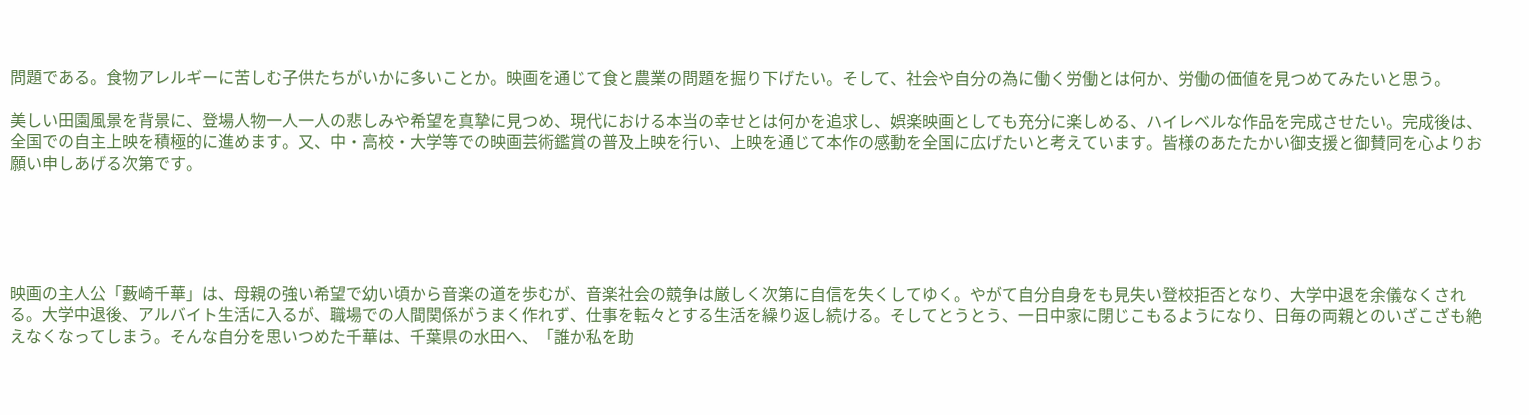問題である。食物アレルギーに苦しむ子供たちがいかに多いことか。映画を通じて食と農業の問題を掘り下げたい。そして、社会や自分の為に働く労働とは何か、労働の価値を見つめてみたいと思う。

美しい田園風景を背景に、登場人物一人一人の悲しみや希望を真摯に見つめ、現代における本当の幸せとは何かを追求し、娯楽映画としても充分に楽しめる、ハイレベルな作品を完成させたい。完成後は、全国での自主上映を積極的に進めます。又、中・高校・大学等での映画芸術鑑賞の普及上映を行い、上映を通じて本作の感動を全国に広げたいと考えています。皆様のあたたかい御支援と御賛同を心よりお願い申しあげる次第です。





映画の主人公「藪崎千華」は、母親の強い希望で幼い頃から音楽の道を歩むが、音楽社会の競争は厳しく次第に自信を失くしてゆく。やがて自分自身をも見失い登校拒否となり、大学中退を余儀なくされる。大学中退後、アルバイト生活に入るが、職場での人間関係がうまく作れず、仕事を転々とする生活を繰り返し続ける。そしてとうとう、一日中家に閉じこもるようになり、日毎の両親とのいざこざも絶えなくなってしまう。そんな自分を思いつめた千華は、千葉県の水田へ、「誰か私を助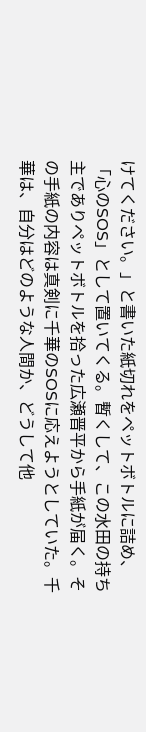けてください。」と書いた紙切れをペットボトルに詰め、「心のSOS」として置いてくる。暫くして、この水田の持ち主でありペットボトルを拾った広瀬晋平から手紙が届く。その手紙の内容は真剣に千華のSOSに応えようとしていた。千華は、自分はどのような人間か、どうして他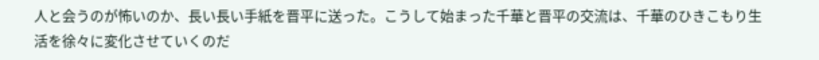人と会うのが怖いのか、長い長い手紙を晋平に送った。こうして始まった千華と晋平の交流は、千華のひきこもり生活を徐々に変化させていくのだ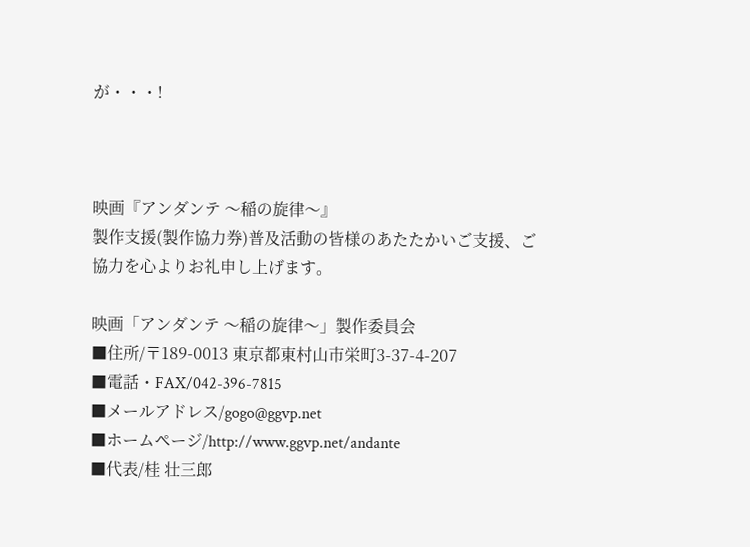が・・・!



映画『アンダンテ 〜稲の旋律〜』
製作支援(製作協力券)普及活動の皆様のあたたかいご支援、ご協力を心よりお礼申し上げます。

映画「アンダンテ 〜稲の旋律〜」製作委員会
■住所/〒189-0013 東京都東村山市栄町3-37-4-207
■電話・FAX/042-396-7815
■メールアドレス/gogo@ggvp.net
■ホームページ/http://www.ggvp.net/andante
■代表/桂 壮三郎